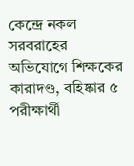কেন্দ্রে নকল সরবরাহের অভিযোগে শিক্ষকের কারাদণ্ড, বহিষ্কার ৫ পরীক্ষার্থী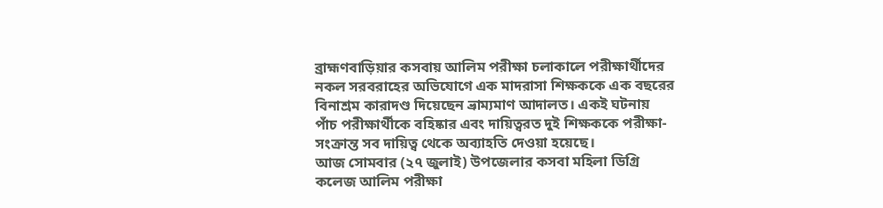ব্রাহ্মণবাড়িয়ার কসবায় আলিম পরীক্ষা চলাকালে পরীক্ষার্থীদের নকল সরবরাহের অভিযোগে এক মাদরাসা শিক্ষককে এক বছরের বিনাশ্রম কারাদণ্ড দিয়েছেন ভ্রাম্যমাণ আদালত। একই ঘটনায় পাঁচ পরীক্ষার্থীকে বহিষ্কার এবং দায়িত্বরত দুই শিক্ষককে পরীক্ষা-সংক্রান্ত সব দায়িত্ব থেকে অব্যাহতি দেওয়া হয়েছে।
আজ সোমবার (২৭ জুলাই) উপজেলার কসবা মহিলা ডিগ্রি কলেজ আলিম পরীক্ষা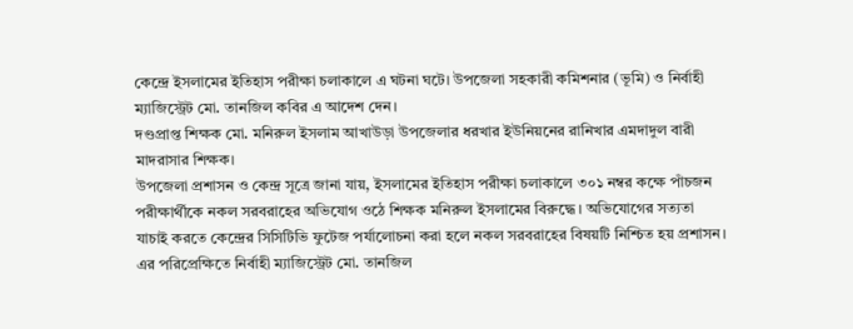কেন্দ্রে ইসলামের ইতিহাস পরীক্ষা চলাকালে এ ঘটনা ঘটে। উপজেলা সহকারী কমিশনার (ভূমি) ও নির্বাহী ম্যাজিস্ট্রেট মো. তানজিল কবির এ আদেশ দেন।
দণ্ডপ্রাপ্ত শিক্ষক মো. মনিরুল ইসলাম আখাউড়া উপজেলার ধরখার ইউনিয়নের রানিখার এমদাদুল বারী মাদরাসার শিক্ষক।
উপজেলা প্রশাসন ও কেন্দ্র সূত্রে জানা যায়, ইসলামের ইতিহাস পরীক্ষা চলাকালে ৩০১ নম্বর কক্ষে পাঁচজন পরীক্ষার্থীকে নকল সরবরাহের অভিযোগ ওঠে শিক্ষক মনিরুল ইসলামের বিরুদ্ধে। অভিযোগের সত্যতা যাচাই করতে কেন্দ্রের সিসিটিভি ফুটেজ পর্যালোচনা করা হলে নকল সরবরাহের বিষয়টি নিশ্চিত হয় প্রশাসন।
এর পরিপ্রেক্ষিতে নির্বাহী ম্যাজিস্ট্রেট মো. তানজিল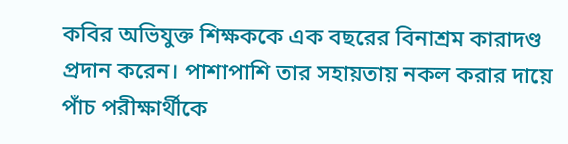কবির অভিযুক্ত শিক্ষককে এক বছরের বিনাশ্রম কারাদণ্ড প্রদান করেন। পাশাপাশি তার সহায়তায় নকল করার দায়ে পাঁচ পরীক্ষার্থীকে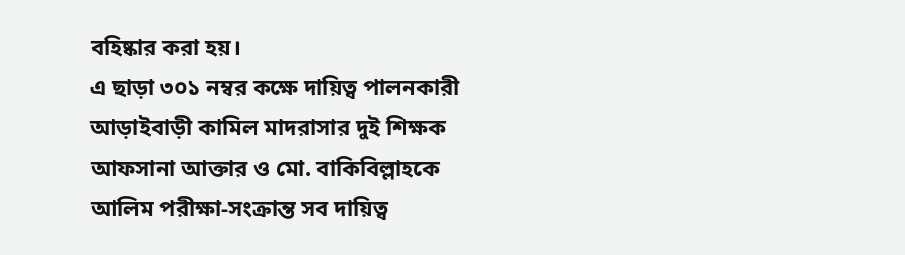বহিষ্কার করা হয়।
এ ছাড়া ৩০১ নম্বর কক্ষে দায়িত্ব পালনকারী আড়াইবাড়ী কামিল মাদরাসার দুই শিক্ষক আফসানা আক্তার ও মো. বাকিবিল্লাহকে আলিম পরীক্ষা-সংক্রান্ত সব দায়িত্ব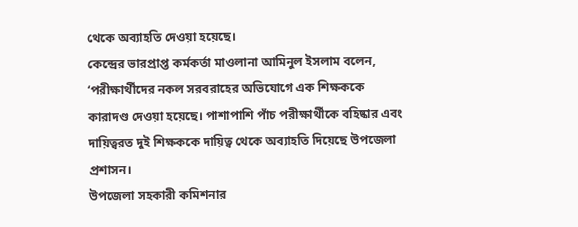থেকে অব্যাহতি দেওয়া হয়েছে।
কেন্দ্রের ভারপ্রাপ্ত কর্মকর্তা মাওলানা আমিনুল ইসলাম বলেন, ‘পরীক্ষার্থীদের নকল সরবরাহের অভিযোগে এক শিক্ষককে কারাদণ্ড দেওয়া হয়েছে। পাশাপাশি পাঁচ পরীক্ষার্থীকে বহিষ্কার এবং দায়িত্বরত দুই শিক্ষককে দায়িত্ব থেকে অব্যাহতি দিয়েছে উপজেলা প্রশাসন।
উপজেলা সহকারী কমিশনার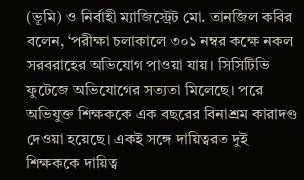(ভূমি) ও নির্বাহী ম্যাজিস্ট্রেট মো. তানজিল কবির বলেন, ‘পরীক্ষা চলাকালে ৩০১ নম্বর কক্ষে নকল সরবরাহের অভিযোগ পাওয়া যায়। সিসিটিভি ফুটেজে অভিযোগের সত্যতা মিলেছে। পরে অভিযুক্ত শিক্ষককে এক বছরের বিনাশ্রম কারাদণ্ড দেওয়া হয়েছে। একই সঙ্গে দায়িত্বরত দুই শিক্ষককে দায়িত্ব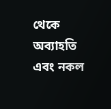থেকে অব্যাহতি এবং নকল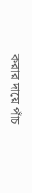করার দায়ে পাঁচ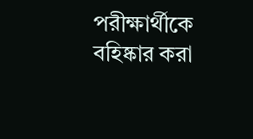পরীক্ষার্থীকে বহিষ্কার করা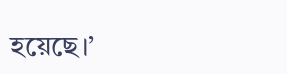হয়েছে।’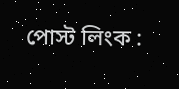পোস্ট লিংক :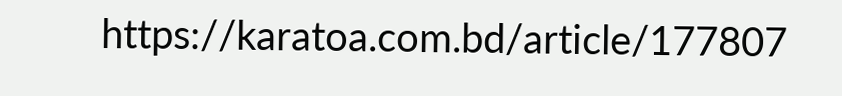https://karatoa.com.bd/article/177807